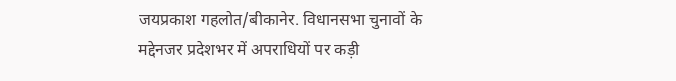जयप्रकाश गहलोत/बीकानेर. विधानसभा चुनावों के मद्देनजर प्रदेशभर में अपराधियों पर कड़ी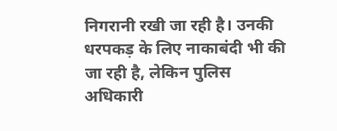निगरानी रखी जा रही है। उनकी धरपकड़ के लिए नाकाबंदी भी की जा रही है, लेकिन पुलिस अधिकारी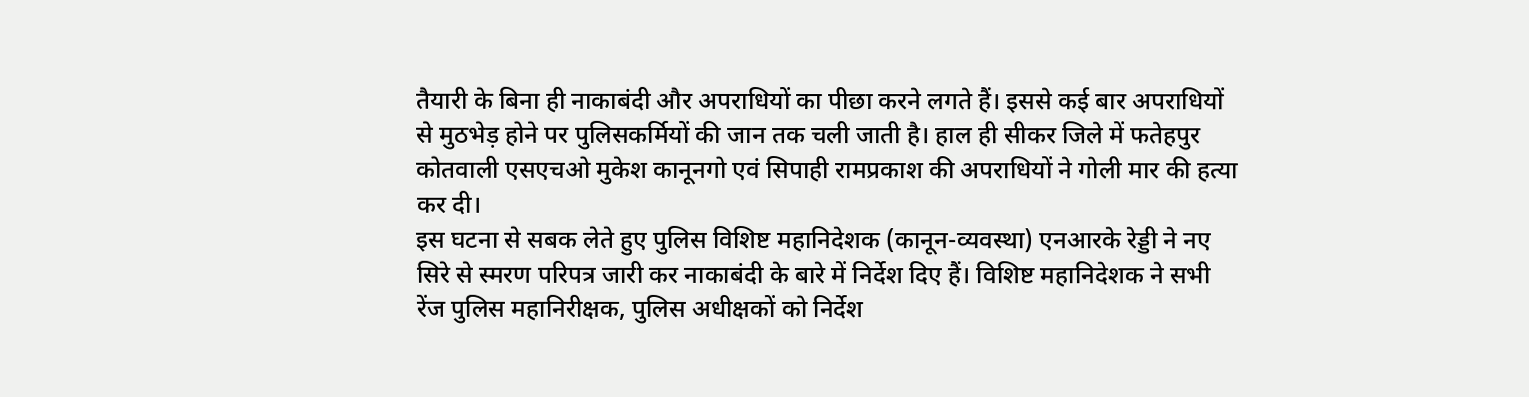तैयारी के बिना ही नाकाबंदी और अपराधियों का पीछा करने लगते हैं। इससे कई बार अपराधियों से मुठभेड़ होने पर पुलिसकर्मियों की जान तक चली जाती है। हाल ही सीकर जिले में फतेहपुर कोतवाली एसएचओ मुकेश कानूनगो एवं सिपाही रामप्रकाश की अपराधियों ने गोली मार की हत्या कर दी।
इस घटना से सबक लेते हुए पुलिस विशिष्ट महानिदेशक (कानून-व्यवस्था) एनआरके रेड्डी ने नए सिरे से स्मरण परिपत्र जारी कर नाकाबंदी के बारे में निर्देश दिए हैं। विशिष्ट महानिदेशक ने सभी रेंज पुलिस महानिरीक्षक, पुलिस अधीक्षकों को निर्देश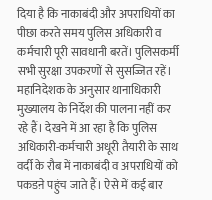दिया है कि नाकाबंदी और अपराधियों का पीछा करते समय पुलिस अधिकारी व कर्मचारी पूरी सावधानी बरतें। पुलिसकर्मी सभी सुरक्षा उपकरणों से सुसज्जित रहें।
महानिदेशक के अनुसार थानाधिकारी मुख्यालय के निर्देश की पालना नहीं कर रहे हैं। देखने में आ रहा है कि पुलिस अधिकारी-कर्मचारी अधूरी तैयारी के साथ वर्दी के रौब में नाकाबंदी व अपराधियों को पकडऩे पहुंच जाते हैं। ऐसे में कई बार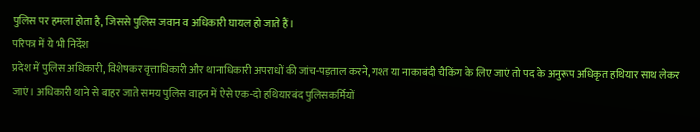पुलिस पर हमला होता है, जिससे पुलिस जवान व अधिकारी घायल हो जाते हैं।
परिपत्र में ये भी निर्देश
प्रदेश में पुलिस अधिकारी, विशेषकर वृत्ताधिकारी और थानाधिकारी अपराधों की जांच-पड़ताल करने, गश्त या नाकाबंदी चैकिंग के लिए जाएं तो पद के अनुरूप अधिकृत हथियार साथ लेकर जाएं। अधिकारी थाने से बाहर जाते समय पुलिस वाहन में ऐसे एक-दो हथियारबंद पुलिसकर्मियों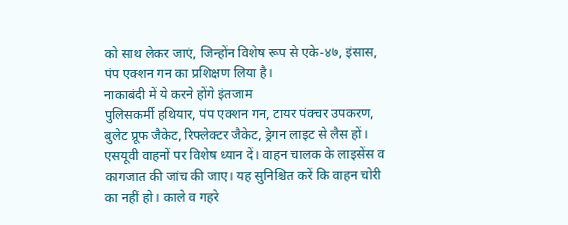को साथ लेकर जाएं, जिन्होंन विशेष रूप से एके-४७, इंसास, पंप एक्शन गन का प्रशिक्षण लिया है।
नाकाबंदी में ये करने होंगे इंतजाम
पुलिसकर्मी हथियार, पंप एक्शन गन, टायर पंक्चर उपकरण, बुलेट प्रूफ जैकेट, रिफ्लेक्टर जैकेट, ड्रेगन लाइट से लैस हों।
एसयूवी वाहनों पर विशेष ध्यान दें। वाहन चालक के लाइसेंस व कागजात की जांच की जाए। यह सुनिश्चित करें कि वाहन चोरी का नहीं हो। काले व गहरे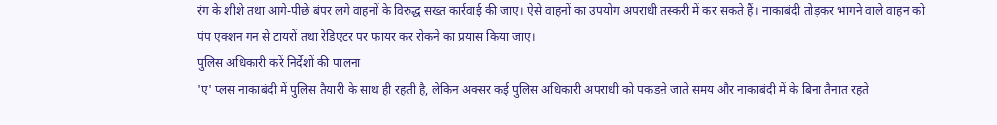रंग के शीशे तथा आगे-पीछे बंपर लगे वाहनों के विरुद्ध सख्त कार्रवाई की जाए। ऐसे वाहनों का उपयोग अपराधी तस्करी में कर सकते हैं। नाकाबंदी तोड़कर भागने वाले वाहन को पंप एक्शन गन से टायरों तथा रेडिएटर पर फायर कर रोकने का प्रयास किया जाए।
पुलिस अधिकारी करें निर्देशों की पालना
'ए' प्लस नाकाबंदी में पुलिस तैयारी के साथ ही रहती है, लेकिन अक्सर कई पुलिस अधिकारी अपराधी को पकडऩे जाते समय और नाकाबंदी में के बिना तैनात रहते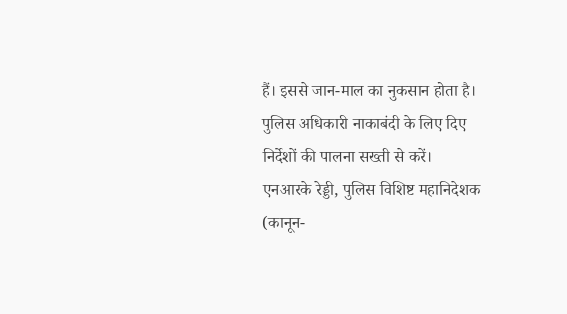हैं। इससे जान-माल का नुकसान होता है। पुलिस अधिकारी नाकाबंदी के लिए दिए निर्देशों की पालना सख्ती से करें।
एनआरके रेड्डी, पुलिस विशिष्ट महानिदेशक (कानून-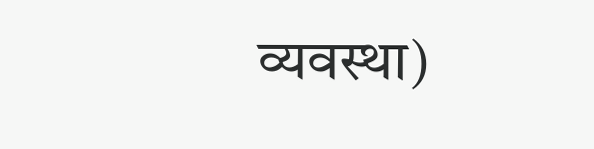व्यवस्था)